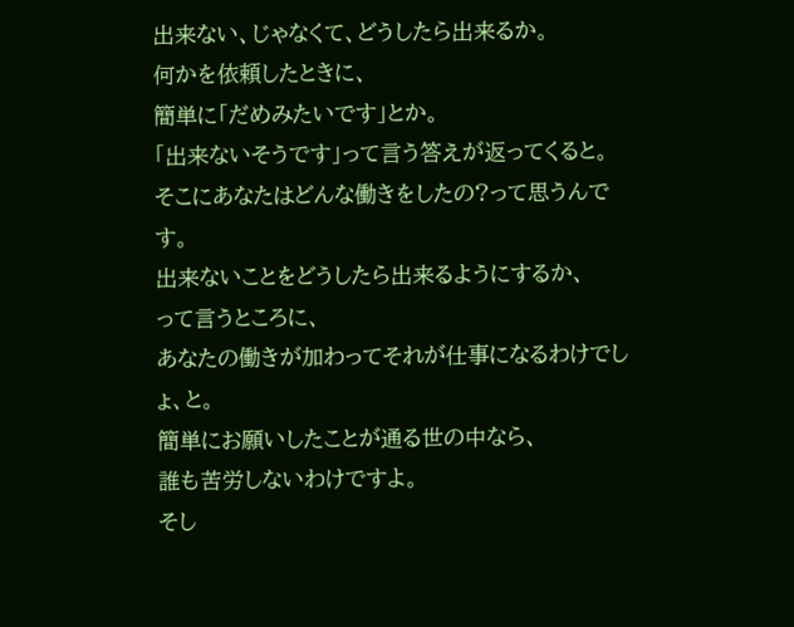出来ない、じゃなくて、どうしたら出来るか。
何かを依頼したときに、
簡単に「だめみたいです」とか。
「出来ないそうです」って言う答えが返ってくると。
そこにあなたはどんな働きをしたの?って思うんです。
出来ないことをどうしたら出来るようにするか、
って言うところに、
あなたの働きが加わってそれが仕事になるわけでしょ、と。
簡単にお願いしたことが通る世の中なら、
誰も苦労しないわけですよ。
そし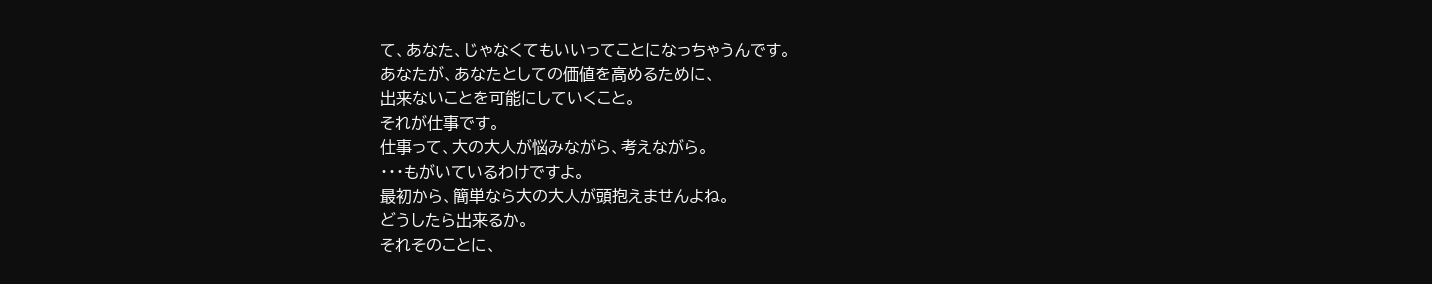て、あなた、じゃなくてもいいってことになっちゃうんです。
あなたが、あなたとしての価値を高めるために、
出来ないことを可能にしていくこと。
それが仕事です。
仕事って、大の大人が悩みながら、考えながら。
・・・もがいているわけですよ。
最初から、簡単なら大の大人が頭抱えませんよね。
どうしたら出来るか。
それそのことに、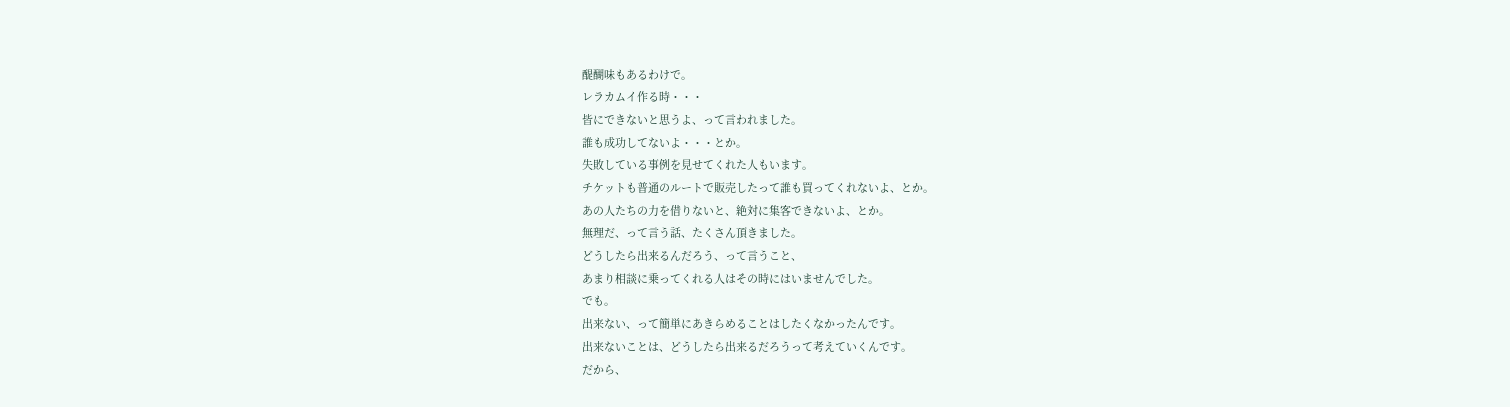醍醐味もあるわけで。
レラカムイ作る時・・・
皆にできないと思うよ、って言われました。
誰も成功してないよ・・・とか。
失敗している事例を見せてくれた人もいます。
チケットも普通のルートで販売したって誰も買ってくれないよ、とか。
あの人たちの力を借りないと、絶対に集客できないよ、とか。
無理だ、って言う話、たくさん頂きました。
どうしたら出来るんだろう、って言うこと、
あまり相談に乗ってくれる人はその時にはいませんでした。
でも。
出来ない、って簡単にあきらめることはしたくなかったんです。
出来ないことは、どうしたら出来るだろうって考えていくんです。
だから、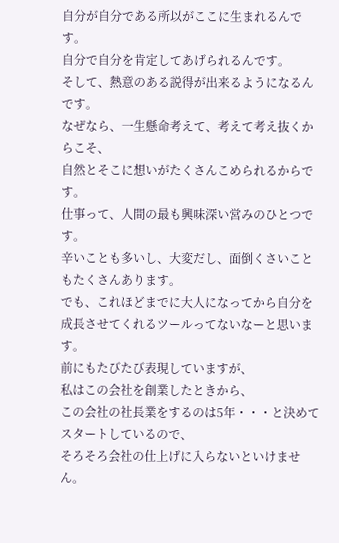自分が自分である所以がここに生まれるんです。
自分で自分を肯定してあげられるんです。
そして、熱意のある説得が出来るようになるんです。
なぜなら、一生懸命考えて、考えて考え抜くからこそ、
自然とそこに想いがたくさんこめられるからです。
仕事って、人間の最も興味深い営みのひとつです。
辛いことも多いし、大変だし、面倒くさいこともたくさんあります。
でも、これほどまでに大人になってから自分を成長させてくれるツールってないなーと思います。
前にもたびたび表現していますが、
私はこの会社を創業したときから、
この会社の社長業をするのは5年・・・と決めてスタートしているので、
そろそろ会社の仕上げに入らないといけません。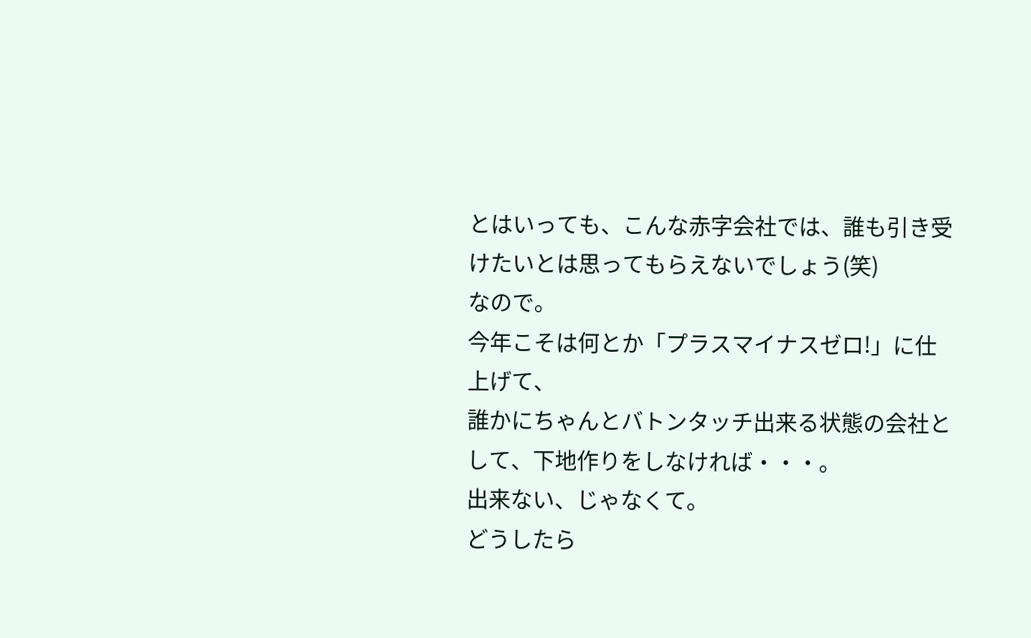とはいっても、こんな赤字会社では、誰も引き受けたいとは思ってもらえないでしょう(笑)
なので。
今年こそは何とか「プラスマイナスゼロ!」に仕上げて、
誰かにちゃんとバトンタッチ出来る状態の会社として、下地作りをしなければ・・・。
出来ない、じゃなくて。
どうしたら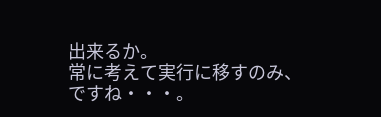出来るか。
常に考えて実行に移すのみ、ですね・・・。